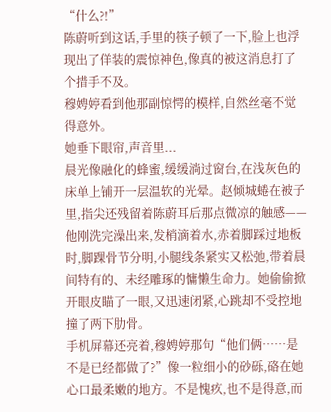“什么?!”
陈蔚听到这话,手里的筷子顿了一下,脸上也浮现出了佯装的震惊神色,像真的被这消息打了个措手不及。
穆娉婷看到他那副惊愕的模样,自然丝毫不觉得意外。
她垂下眼帘,声音里...
晨光像融化的蜂蜜,缓缓淌过窗台,在浅灰色的床单上铺开一层温软的光晕。赵倾城蜷在被子里,指尖还残留着陈蔚耳后那点微凉的触感——他刚洗完澡出来,发梢滴着水,赤着脚踩过地板时,脚踝骨节分明,小腿线条紧实又松弛,带着晨间特有的、未经雕琢的慵懒生命力。她偷偷掀开眼皮瞄了一眼,又迅速闭紧,心跳却不受控地撞了两下肋骨。
手机屏幕还亮着,穆娉婷那句“他们俩……是不是已经都做了?”像一粒细小的砂砾,硌在她心口最柔嫩的地方。不是愧疚,也不是得意,而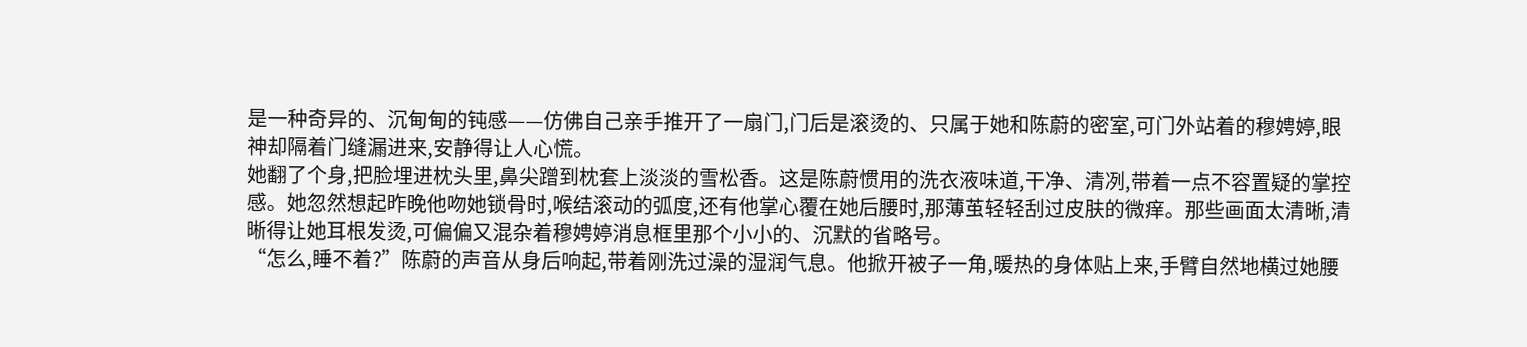是一种奇异的、沉甸甸的钝感——仿佛自己亲手推开了一扇门,门后是滚烫的、只属于她和陈蔚的密室,可门外站着的穆娉婷,眼神却隔着门缝漏进来,安静得让人心慌。
她翻了个身,把脸埋进枕头里,鼻尖蹭到枕套上淡淡的雪松香。这是陈蔚惯用的洗衣液味道,干净、清冽,带着一点不容置疑的掌控感。她忽然想起昨晚他吻她锁骨时,喉结滚动的弧度,还有他掌心覆在她后腰时,那薄茧轻轻刮过皮肤的微痒。那些画面太清晰,清晰得让她耳根发烫,可偏偏又混杂着穆娉婷消息框里那个小小的、沉默的省略号。
“怎么,睡不着?”陈蔚的声音从身后响起,带着刚洗过澡的湿润气息。他掀开被子一角,暖热的身体贴上来,手臂自然地横过她腰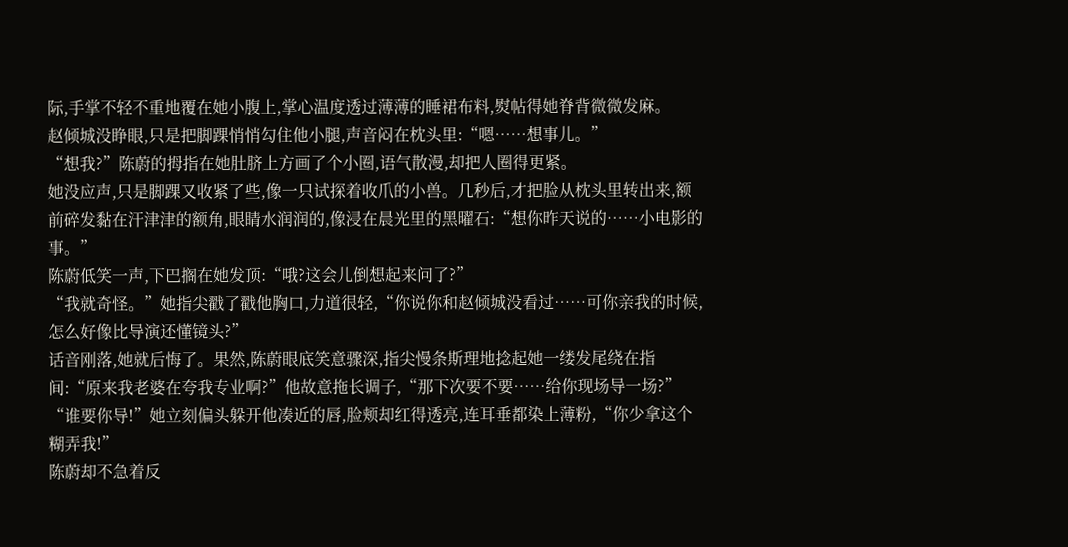际,手掌不轻不重地覆在她小腹上,掌心温度透过薄薄的睡裙布料,熨帖得她脊背微微发麻。
赵倾城没睁眼,只是把脚踝悄悄勾住他小腿,声音闷在枕头里:“嗯……想事儿。”
“想我?”陈蔚的拇指在她肚脐上方画了个小圈,语气散漫,却把人圈得更紧。
她没应声,只是脚踝又收紧了些,像一只试探着收爪的小兽。几秒后,才把脸从枕头里转出来,额前碎发黏在汗津津的额角,眼睛水润润的,像浸在晨光里的黑曜石:“想你昨天说的……小电影的事。”
陈蔚低笑一声,下巴搁在她发顶:“哦?这会儿倒想起来问了?”
“我就奇怪。”她指尖戳了戳他胸口,力道很轻,“你说你和赵倾城没看过……可你亲我的时候,怎么好像比导演还懂镜头?”
话音刚落,她就后悔了。果然,陈蔚眼底笑意骤深,指尖慢条斯理地捻起她一缕发尾绕在指间:“原来我老婆在夸我专业啊?”他故意拖长调子,“那下次要不要……给你现场导一场?”
“谁要你导!”她立刻偏头躲开他凑近的唇,脸颊却红得透亮,连耳垂都染上薄粉,“你少拿这个糊弄我!”
陈蔚却不急着反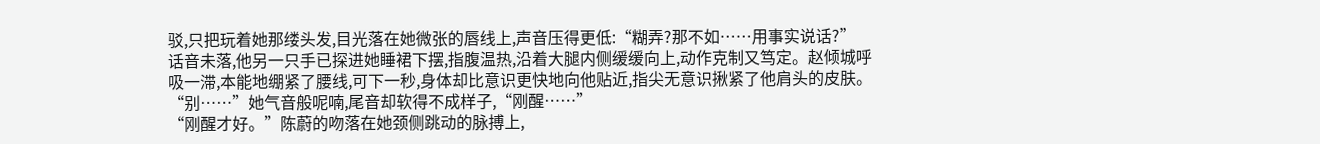驳,只把玩着她那缕头发,目光落在她微张的唇线上,声音压得更低:“糊弄?那不如……用事实说话?”
话音未落,他另一只手已探进她睡裙下摆,指腹温热,沿着大腿内侧缓缓向上,动作克制又笃定。赵倾城呼吸一滞,本能地绷紧了腰线,可下一秒,身体却比意识更快地向他贴近,指尖无意识揪紧了他肩头的皮肤。
“别……”她气音般呢喃,尾音却软得不成样子,“刚醒……”
“刚醒才好。”陈蔚的吻落在她颈侧跳动的脉搏上,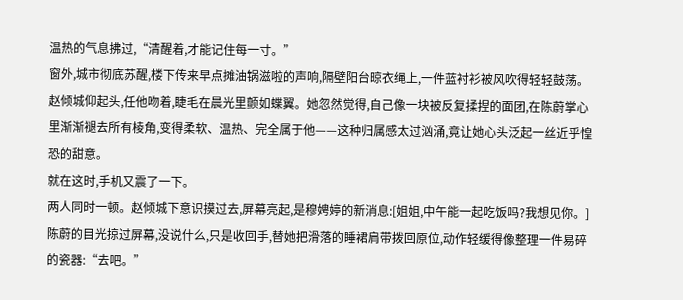温热的气息拂过,“清醒着,才能记住每一寸。”
窗外,城市彻底苏醒,楼下传来早点摊油锅滋啦的声响,隔壁阳台晾衣绳上,一件蓝衬衫被风吹得轻轻鼓荡。赵倾城仰起头,任他吻着,睫毛在晨光里颤如蝶翼。她忽然觉得,自己像一块被反复揉捏的面团,在陈蔚掌心里渐渐褪去所有棱角,变得柔软、温热、完全属于他——这种归属感太过汹涌,竟让她心头泛起一丝近乎惶恐的甜意。
就在这时,手机又震了一下。
两人同时一顿。赵倾城下意识摸过去,屏幕亮起,是穆娉婷的新消息:[姐姐,中午能一起吃饭吗?我想见你。]
陈蔚的目光掠过屏幕,没说什么,只是收回手,替她把滑落的睡裙肩带拨回原位,动作轻缓得像整理一件易碎的瓷器:“去吧。”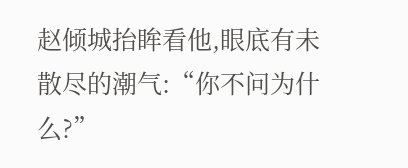赵倾城抬眸看他,眼底有未散尽的潮气:“你不问为什么?”